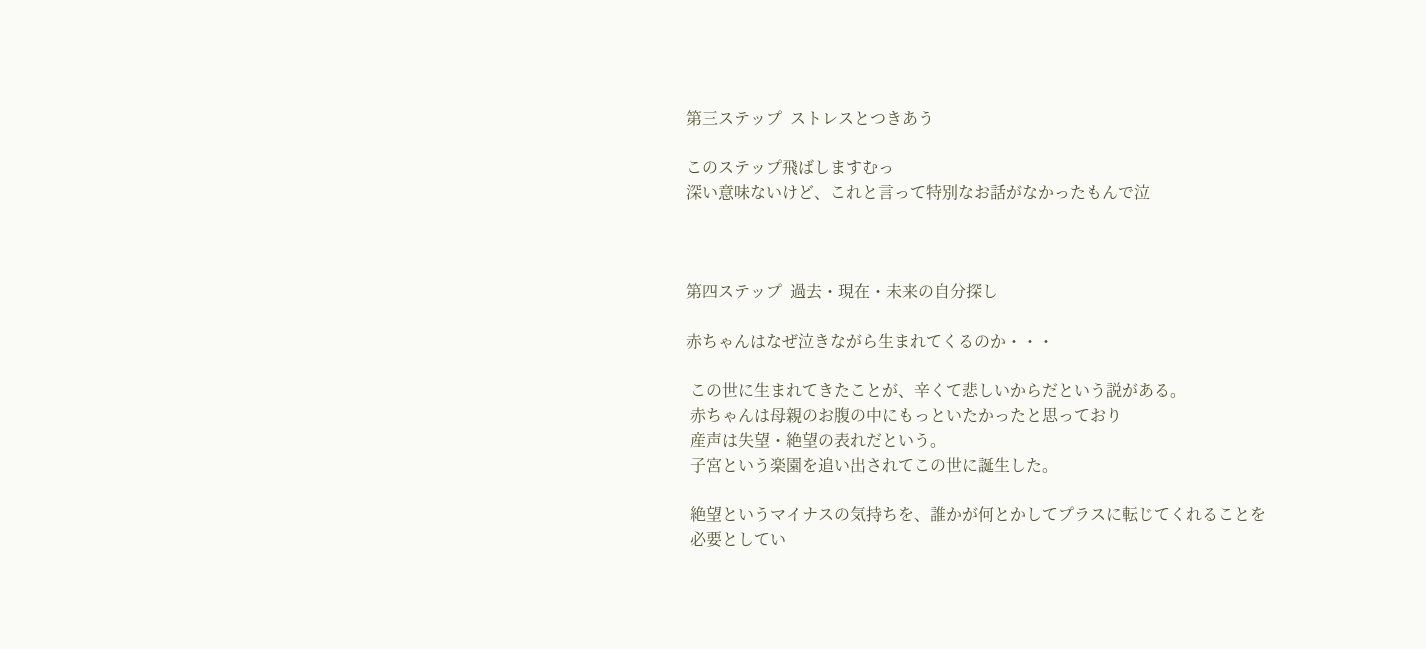第三ステップ  ストレスとつきあう

このステップ飛ばしますむっ
深い意味ないけど、これと言って特別なお話がなかったもんで泣



第四ステップ  過去・現在・未来の自分探し

赤ちゃんはなぜ泣きながら生まれてくるのか・・・

 この世に生まれてきたことが、辛くて悲しいからだという説がある。
 赤ちゃんは母親のお腹の中にもっといたかったと思っており
 産声は失望・絶望の表れだという。
 子宮という楽園を追い出されてこの世に誕生した。

 絶望というマイナスの気持ちを、誰かが何とかしてプラスに転じてくれることを
 必要としてい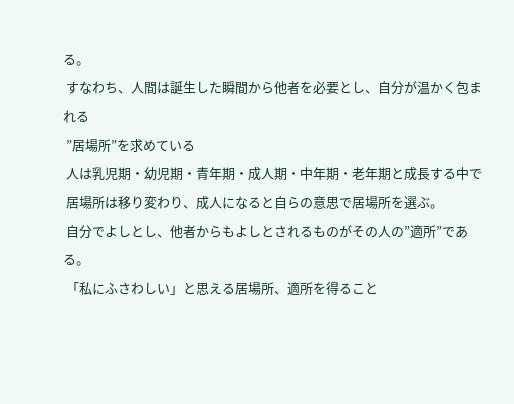る。
 すなわち、人間は誕生した瞬間から他者を必要とし、自分が温かく包まれる
 ”居場所”を求めている
 人は乳児期・幼児期・青年期・成人期・中年期・老年期と成長する中で
 居場所は移り変わり、成人になると自らの意思で居場所を選ぶ。
 自分でよしとし、他者からもよしとされるものがその人の”適所”である。
 「私にふさわしい」と思える居場所、適所を得ること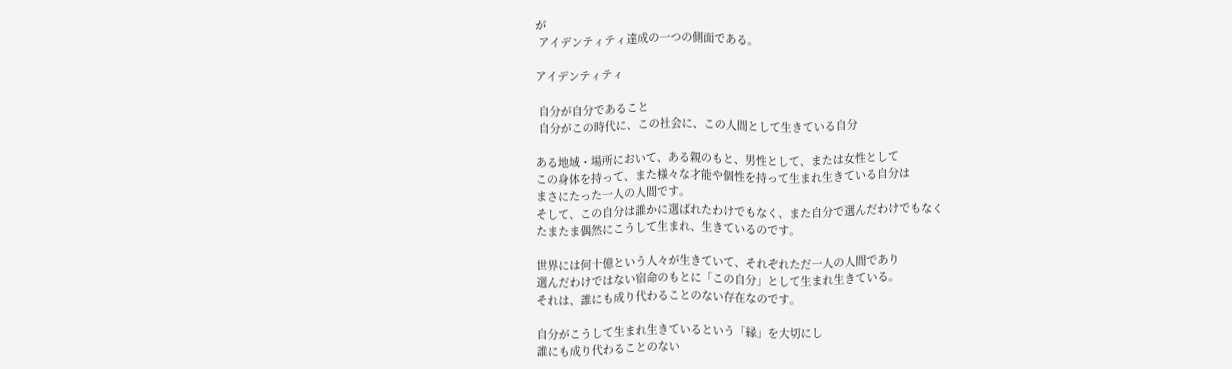が
 アイデンティティ達成の一つの側面である。

アイデンティティ

 自分が自分であること
 自分がこの時代に、この社会に、この人間として生きている自分

ある地域・場所において、ある親のもと、男性として、または女性として
この身体を持って、また様々な才能や個性を持って生まれ生きている自分は
まさにたった一人の人間です。
そして、この自分は誰かに選ばれたわけでもなく、また自分で選んだわけでもなく
たまたま偶然にこうして生まれ、生きているのです。

世界には何十億という人々が生きていて、それぞれただ一人の人間であり
選んだわけではない宿命のもとに「この自分」として生まれ生きている。
それは、誰にも成り代わることのない存在なのです。

自分がこうして生まれ生きているという「縁」を大切にし
誰にも成り代わることのない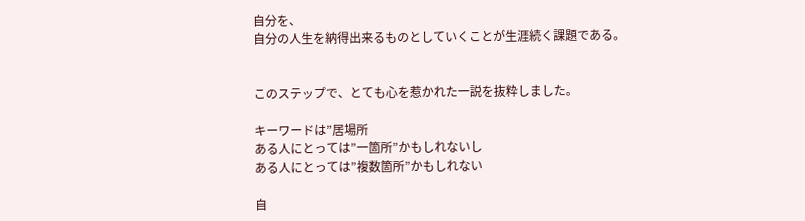自分を、
自分の人生を納得出来るものとしていくことが生涯続く課題である。


このステップで、とても心を惹かれた一説を抜粋しました。

キーワードは”居場所
ある人にとっては”一箇所”かもしれないし
ある人にとっては”複数箇所”かもしれない

自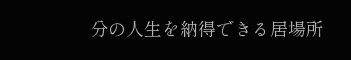分の人生を納得できる居場所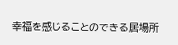幸福を感じることのできる居場所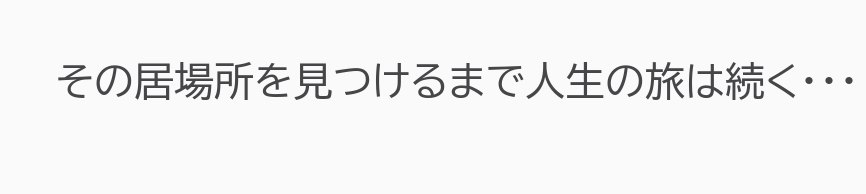その居場所を見つけるまで人生の旅は続く・・・